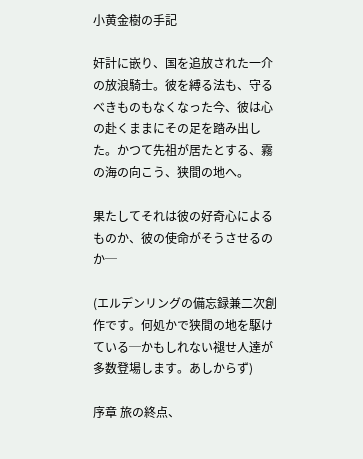小黄金樹の手記

奸計に嵌り、国を追放された一介の放浪騎士。彼を縛る法も、守るべきものもなくなった今、彼は心の赴くままにその足を踏み出した。かつて先祖が居たとする、霧の海の向こう、狭間の地へ。

果たしてそれは彼の好奇心によるものか、彼の使命がそうさせるのか─

(エルデンリングの備忘録兼二次創作です。何処かで狭間の地を駆けている─かもしれない褪せ人達が多数登場します。あしからず)

序章 旅の終点、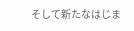そして新たなはじま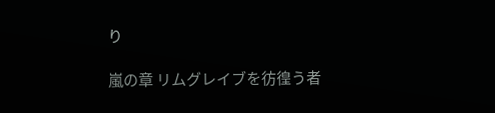り

嵐の章 リムグレイブを彷徨う者